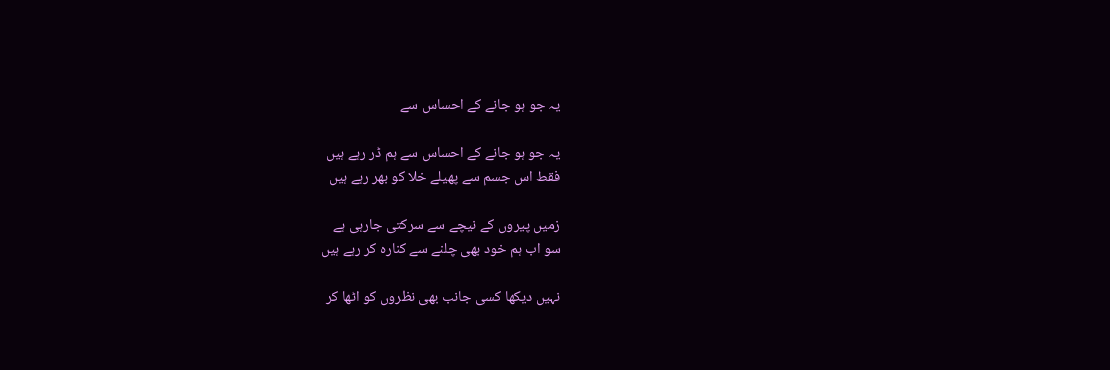یہ جو ہو جانے کے احساس سے

یہ جو ہو جانے کے احساس سے ہم ڈر رہے ہیں
فقط اس جسم سے پھیلے خلا کو بھر رہے ہیں

زمیں پیروں کے نیچے سے سرکتی جارہی ہے
سو اب ہم خود بھی چلنے سے کنارہ کر رہے ہیں

نہیں دیکھا کسی جانب بھی نظروں کو اٹھا کر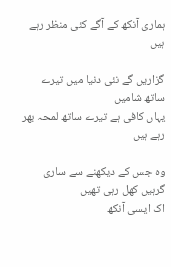ہماری آنکھ کے آگے کئی منظر رہے ہیں

گزاریں گے نئی دنیا میں تیرے ساتھ شامیں
یہاں کافی ہے تیرے ساتھ لمحہ بھر رہے ہیں

وہ جس کے دیکھنے سے ساری گرہیں کھل رہی تھیں
اک ایسی آنکھ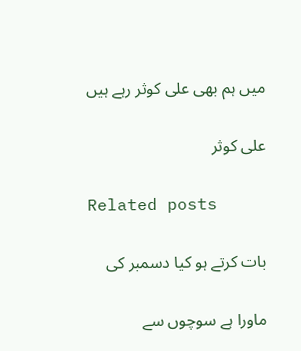میں ہم بھی علی کوثر رہے ہیں

علی کوثر

Related posts

بات کرتے ہو کیا دسمبر کی

ماورا ہے سوچوں سے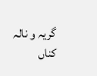گریہ و نالہ کناں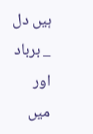ہیں دل _ برباد اور میں